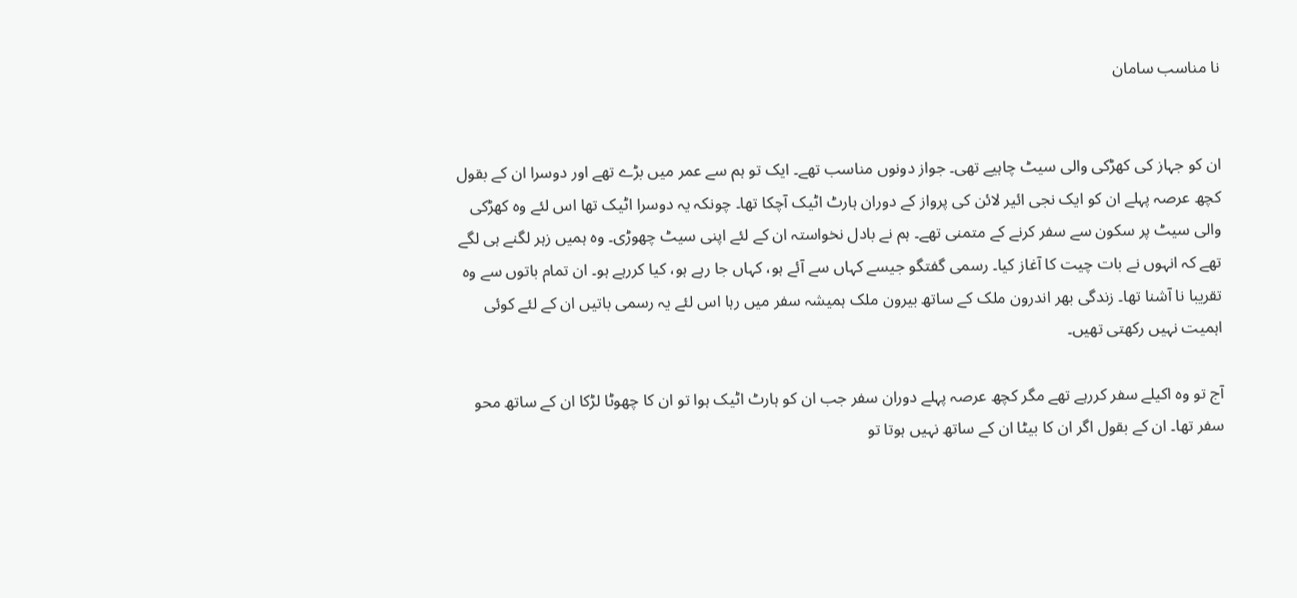نا مناسب سامان


ان کو جہاز کی کھڑکی والی سیٹ چاہیے تھی۔ جواز دونوں مناسب تھے۔ ایک تو ہم سے عمر میں بڑے تھے اور دوسرا ان کے بقول کچھ عرصہ پہلے ان کو ایک نجی ائیر لائن کی پرواز کے دوران ہارٹ اٹیک آچکا تھا۔ چونکہ یہ دوسرا اٹیک تھا اس لئے وہ کھڑکی والی سیٹ پر سکون سے سفر کرنے کے متمنی تھے۔ ہم نے بادل نخواستہ ان کے لئے اپنی سیٹ چھوڑی۔ وہ ہمیں زہر لگنے ہی لگے تھے کہ انہوں نے بات چیت کا آغاز کیا۔ رسمی گفتگو جیسے کہاں سے آئے ہو، کہاں جا رہے ہو، کیا کررہے ہو۔ ان تمام باتوں سے وہ تقریبا نا آشنا تھا۔ زندگی بھر اندرون ملک کے ساتھ بیرون ملک ہمیشہ سفر میں رہا اس لئے یہ رسمی باتیں ان کے لئے کوئی اہمیت نہیں رکھتی تھیں۔

آج تو وہ اکیلے سفر کررہے تھے مگر کچھ عرصہ پہلے دوران سفر جب ان کو ہارٹ اٹیک ہوا تو ان کا چھوٹا لڑکا ان کے ساتھ محو سفر تھا۔ ان کے بقول اگر ان کا بیٹا ان کے ساتھ نہیں ہوتا تو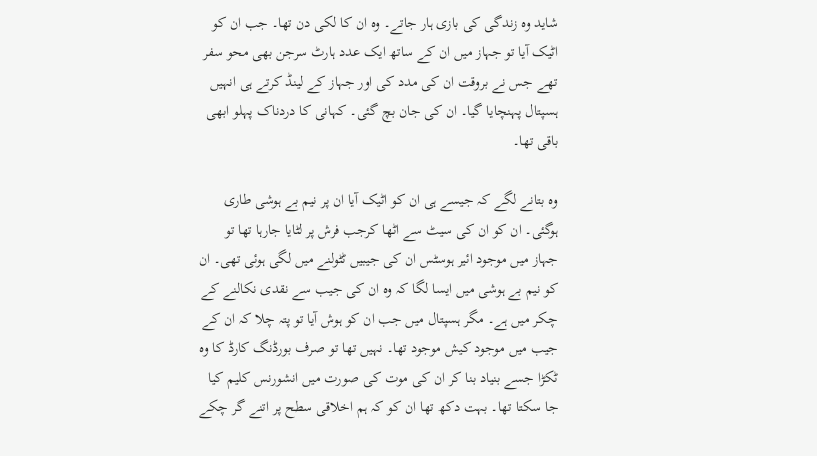شاید وہ زندگی کی بازی ہار جاتے۔ وہ ان کا لکی دن تھا۔ جب ان کو اٹیک آیا تو جہاز میں ان کے ساتھ ایک عدد ہارٹ سرجن بھی محو سفر تھے جس نے بروقت ان کی مدد کی اور جہاز کے لینڈ کرتے ہی انہیں ہسپتال پہنچایا گیا۔ ان کی جان بچ گئی۔ کہانی کا دردناک پہلو ابھی باقی تھا۔

وہ بتانے لگے کہ جیسے ہی ان کو اٹیک آیا ان پر نیم بے ہوشی طاری ہوگئی۔ ان کو ان کی سیٹ سے اٹھا کرجب فرش پر لٹایا جارہا تھا تو جہاز میں موجود ائیر ہوسٹس ان کی جیبیں ٹٹولنے میں لگی ہوئی تھی۔ ان کو نیم بے ہوشی میں ایسا لگا کہ وہ ان کی جیب سے نقدی نکالنے کے چکر میں ہے۔ مگر ہسپتال میں جب ان کو ہوش آیا تو پتہ چلا کہ ان کے جیب میں موجود کیش موجود تھا۔ نہیں تھا تو صرف بورڈنگ کارڈ کا وہ ٹکڑا جسے بنیاد بنا کر ان کی موت کی صورت میں انشورنس کلیم کیا جا سکتا تھا۔ بہت دکھ تھا ان کو کہ ہم اخلاقی سطح پر اتنے گر چکے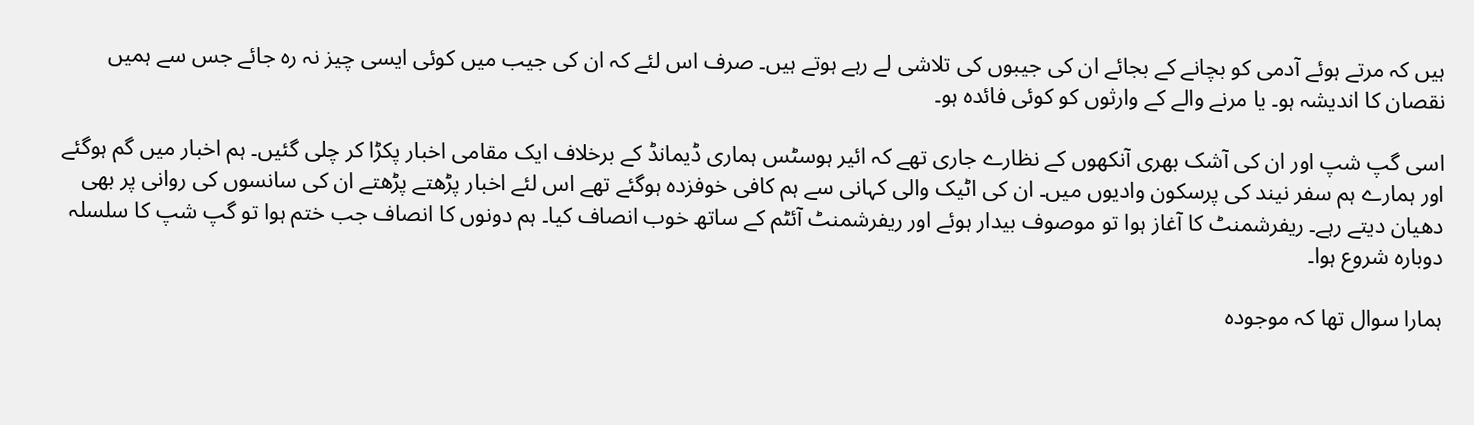ہیں کہ مرتے ہوئے آدمی کو بچانے کے بجائے ان کی جیبوں کی تلاشی لے رہے ہوتے ہیں۔ صرف اس لئے کہ ان کی جیب میں کوئی ایسی چیز نہ رہ جائے جس سے ہمیں نقصان کا اندیشہ ہو۔ یا مرنے والے کے وارثوں کو کوئی فائدہ ہو۔

اسی گپ شپ اور ان کی آشک بھری آنکھوں کے نظارے جاری تھے کہ ائیر ہوسٹس ہماری ڈیمانڈ کے برخلاف ایک مقامی اخبار پکڑا کر چلی گئیں۔ ہم اخبار میں گم ہوگئے اور ہمارے ہم سفر نیند کی پرسکون وادیوں میں۔ ان کی اٹیک والی کہانی سے ہم کافی خوفزدہ ہوگئے تھے اس لئے اخبار پڑھتے پڑھتے ان کی سانسوں کی روانی پر بھی دھیان دیتے رہے۔ ریفرشمنٹ کا آغاز ہوا تو موصوف بیدار ہوئے اور ریفرشمنٹ آئٹم کے ساتھ خوب انصاف کیا۔ ہم دونوں کا انصاف جب ختم ہوا تو گپ شپ کا سلسلہ دوبارہ شروع ہوا۔

ہمارا سوال تھا کہ موجودہ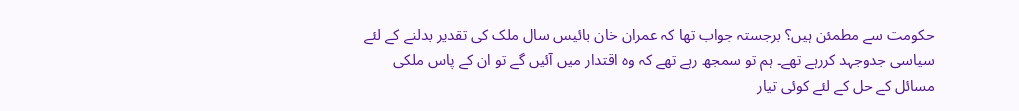حکومت سے مطمئن ہیں؟ برجستہ جواب تھا کہ عمران خان بائیس سال ملک کی تقدیر بدلنے کے لئے سیاسی جدوجہد کررہے تھے۔ ہم تو سمجھ رہے تھے کہ وہ اقتدار میں آئیں گے تو ان کے پاس ملکی مسائل کے حل کے لئے کوئی تیار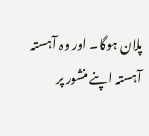پلان ہوگا۔ اور وہ آہستہ آہستہ اپنے منشور پر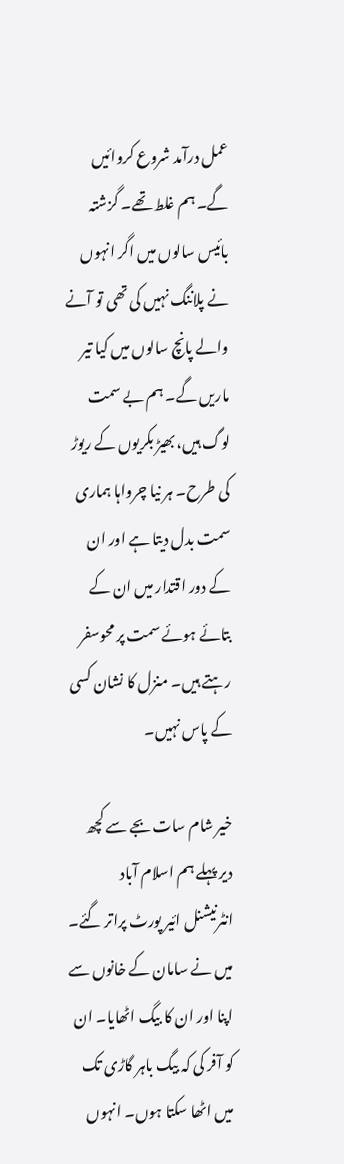عمل درآمد شروع کروائیں گے۔ ہم غلط تھے۔ گزشتہ بائیس سالوں میں اگر انہوں نے پلاننگ نہیں کی تھی تو آنے والے پانچ سالوں میں کیا تیر ماریں گے۔ ہم بے سمت لوگ ہیں، بھیڑ بکریوں کے ریوڑ کی طرح۔ ہر نیا چرواہا ہماری سمت بدل دیتا ہے اور ان کے دور اقتدار میں ان کے بتائے ہوئے سمت پر محوسفر رہتے ہیں۔ منزل کا نشان کسی کے پاس نہیں۔

خیر شام سات بجے سے کچھ دیر پہلے ہم اسلام آباد انٹرنیشنل ائیر پورٹ پراتر گئے۔ میں نے سامان کے خانوں سے اپنا اور ان کا بیگ اٹھایا۔ ان کو آفر کی کہ بیگ باہر گاڑی تک میں اٹھا سکتا ہوں۔ انہوں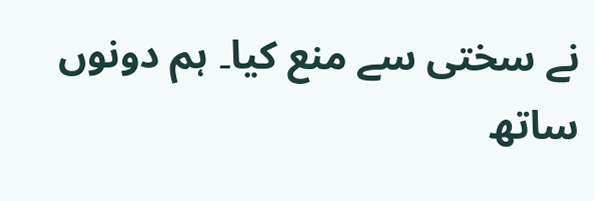نے سختی سے منع کیا۔ ہم دونوں ساتھ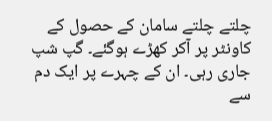چلتے چلتے سامان کے حصول کے کاونٹر پر آکر کھڑے ہوگئے۔ گپ شپ جاری رہی۔ ان کے چہرے پر ایک دم سے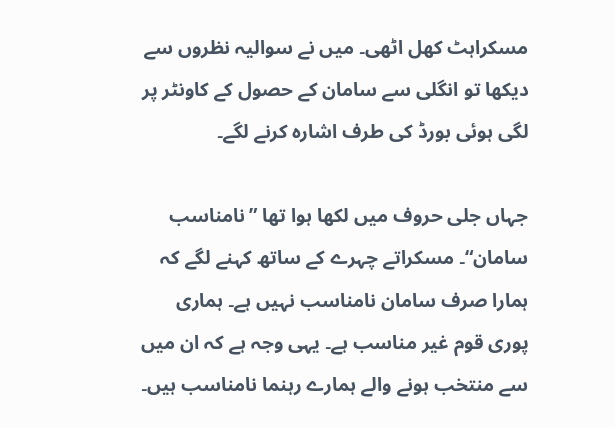مسکراہٹ کھل اٹھی۔ میں نے سوالیہ نظروں سے دیکھا تو انگلی سے سامان کے حصول کے کاونٹر پر لگی ہوئی بورڈ کی طرف اشارہ کرنے لگے۔

جہاں جلی حروف میں لکھا ہوا تھا ”نامناسب سامان“۔ مسکراتے چہرے کے ساتھ کہنے لگے کہ ہمارا صرف سامان نامناسب نہیں ہے۔ ہماری پوری قوم غیر مناسب ہے۔ یہی وجہ ہے کہ ان میں سے منتخب ہونے والے ہمارے رہنما نامناسب ہیں۔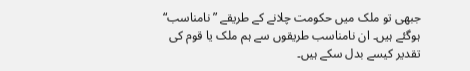جبھی تو ملک میں حکومت چلانے کے طریقے ”نامناسب“ ہوگئے ہیں۔ ان نامناسب طریقوں سے ہم ملک یا قوم کی تقدیر کیسے بدل سکے ہیں۔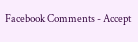Facebook Comments - Accept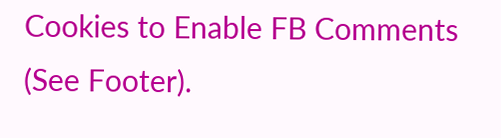Cookies to Enable FB Comments (See Footer).